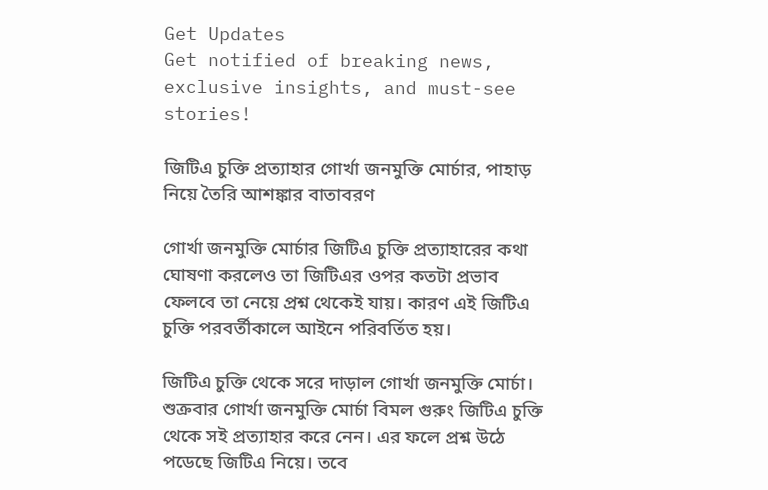Get Updates
Get notified of breaking news, exclusive insights, and must-see stories!

জিটিএ চুক্তি প্রত্যাহার গোর্খা জনমুক্তি মোর্চার, পাহাড় নিয়ে তৈরি আশঙ্কার বাতাবরণ

গোর্খা জনমুক্তি মোর্চার জিটিএ চুক্তি প্রত্যাহারের কথা ঘোষণা করলেও তা জিটিএর ওপর কতটা প্রভাব ফেলবে তা নেয়ে প্রশ্ন থেকেই যায়। কারণ এই জিটিএ চুক্তি পরবর্তীকালে আইনে পরিবর্তিত হয়।

জিটিএ চুক্তি থেকে সরে দাড়াল গোর্খা জনমুক্তি মোর্চা। শুক্রবার গোর্খা জনমুক্তি মোর্চা বিমল গুরুং জিটিএ চুক্তি থেকে সই প্রত্যাহার করে নেন। এর ফলে প্রশ্ন উঠে পডেছে জিটিএ নিয়ে। তবে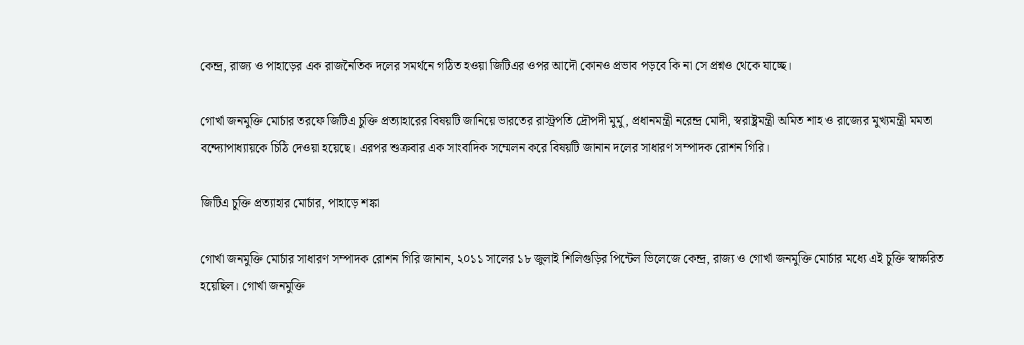কেন্দ্র, রাজ্য ও পাহাড়ের এক রাজনৈতিক দলের সমর্থনে গঠিত হওয়া জিটিএর ওপর আদৌ কোনও প্রভাব পড়বে কি না সে প্রশ্নও থেকে যাচ্ছে।

গোর্খা জনমুক্তি মোর্চার তরফে জিটিএ চুক্তি প্রত্যাহারের বিষয়টি জানিয়ে ভারতের রাস্ট্রপতি দ্রৌপদী মুর্মু, প্রধানমন্ত্রী নরেন্দ্র মোদী, স্বরাষ্ট্রমন্ত্রী অমিত শাহ ও রাজ্যের মুখ্যমন্ত্রী মমতা বন্দ্যোপাধ্যায়কে চিঠি দেওয়া হয়েছে। এরপর শুক্রবার এক সাংবাদিক সম্মেলন করে বিষয়টি জানান দলের সাধারণ সম্পাদক রোশন গিরি।

জিটিএ চুক্তি প্রত্যাহার মোর্চার, পাহাড়ে শঙ্কা

গোর্খা জনমুক্তি মোর্চার সাধারণ সম্পাদক রোশন গিরি জানান, ২০১১ সালের ১৮ জুলাই শিলিগুড়ির পিন্টেল ভিলেজে কেন্দ্র, রাজ্য ও গোর্খা জনমুক্তি মোর্চার মধ্যে এই চুক্তি স্বাক্ষরিত হয়েছিল। গোর্খা জনমুক্তি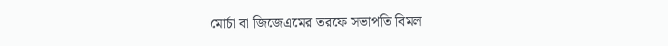মোর্চা বা জিজেএমের তরফে সভাপতি বিমল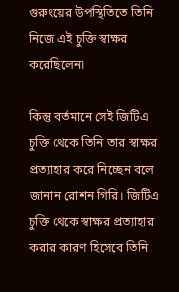গুরুংয়ের উপস্থিতিতে তিনি নিজে এই চুক্তি স্বাক্ষর করেছিলেন৷

কিন্তু বর্তমানে সেই জিটিএ চুক্তি থেকে তিনি তার স্বাক্ষর প্রত্যাহার করে নিচ্ছেন বলে জানান রোশন গিরি। জিটিএ চুক্তি থেকে স্বাক্ষর প্রত্যাহার করার কারণ হিসেবে তিনি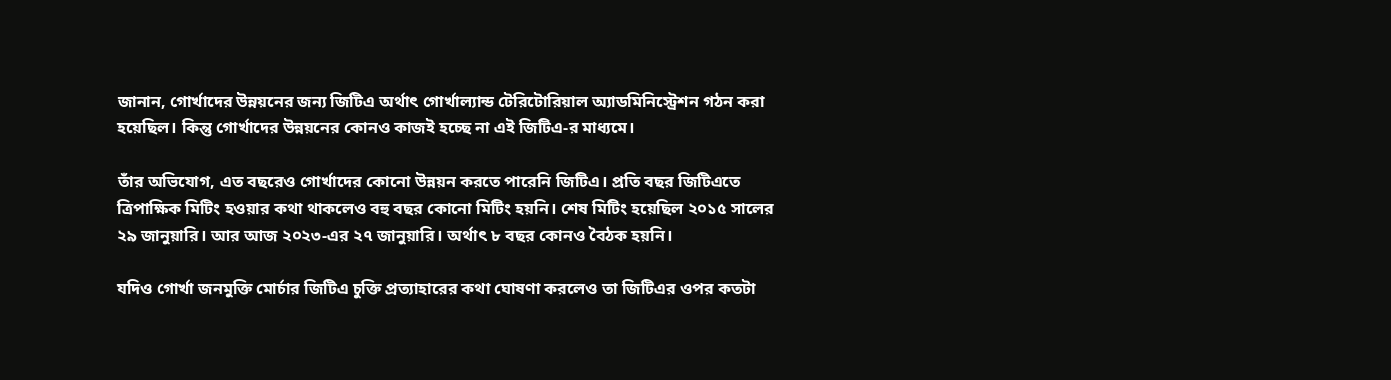জানান, গোর্খাদের উন্নয়নের জন্য জিটিএ অর্থাৎ গোর্খাল্যান্ড টেরিটোরিয়াল অ্যাডমিনিস্ট্রেশন গঠন করা হয়েছিল। কিন্তু গোর্খাদের উন্নয়নের কোনও কাজই হচ্ছে না এই জিটিএ-র মাধ্যমে।

তাঁর অভিযোগ, এত বছরেও গোর্খাদের কোনো উন্নয়ন করতে পারেনি জিটিএ। প্রতি বছর জিটিএতে ত্রিপাক্ষিক মিটিং হওয়ার কথা থাকলেও বহু বছর কোনো মিটিং হয়নি। শেষ মিটিং হয়েছিল ২০১৫ সালের ২৯ জানুয়ারি। আর আজ ২০২৩-এর ২৭ জানুয়ারি। অর্থাৎ ৮ বছর কোনও বৈঠক হয়নি।

যদিও গোর্খা জনমুক্তি মোর্চার জিটিএ চুক্তি প্রত্যাহারের কথা ঘোষণা করলেও তা জিটিএর ওপর কতটা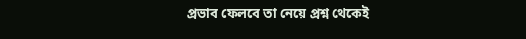প্রভাব ফেলবে তা নেয়ে প্রশ্ন থেকেই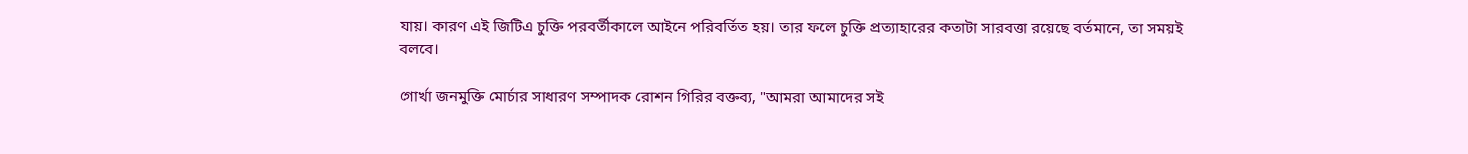যায়। কারণ এই জিটিএ চুক্তি পরবর্তীকালে আইনে পরিবর্তিত হয়। তার ফলে চুক্তি প্রত্যাহারের কতাটা সারবত্তা রয়েছে বর্তমানে, তা সময়ই বলবে।

গোর্খা জনমুক্তি মোর্চার সাধারণ সম্পাদক রোশন গিরির বক্তব্য, "আমরা আমাদের সই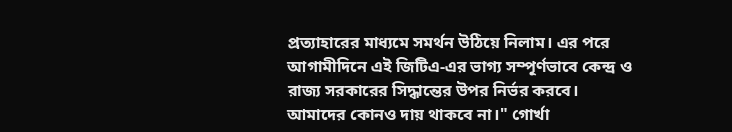প্রত্যাহারের মাধ্যমে সমর্থন উঠিয়ে নিলাম। এর পরে আগামীদিনে এই জিটিএ-এর ভাগ্য সম্পূর্ণভাবে কেন্দ্র ও রাজ্য সরকারের সিদ্ধান্তের উপর নির্ভর করবে। আমাদের কোনও দায় থাকবে না।" গোর্খা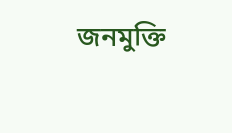জনমুক্তি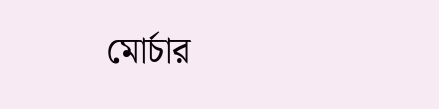মোর্চার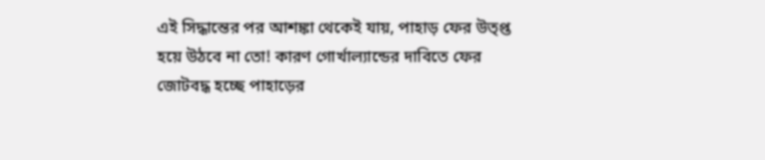এই সিদ্ধান্তের পর আশঙ্কা থেকেই যায়, পাহাড় ফের উত্প্ত হয়ে উঠবে না তো! কারণ গোর্খাল্যান্ডের দাবিতে ফের জোটবদ্ধ হচ্ছে পাহাড়ের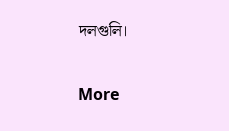দলগুলি।

More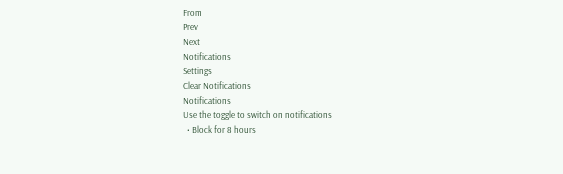From
Prev
Next
Notifications
Settings
Clear Notifications
Notifications
Use the toggle to switch on notifications
  • Block for 8 hours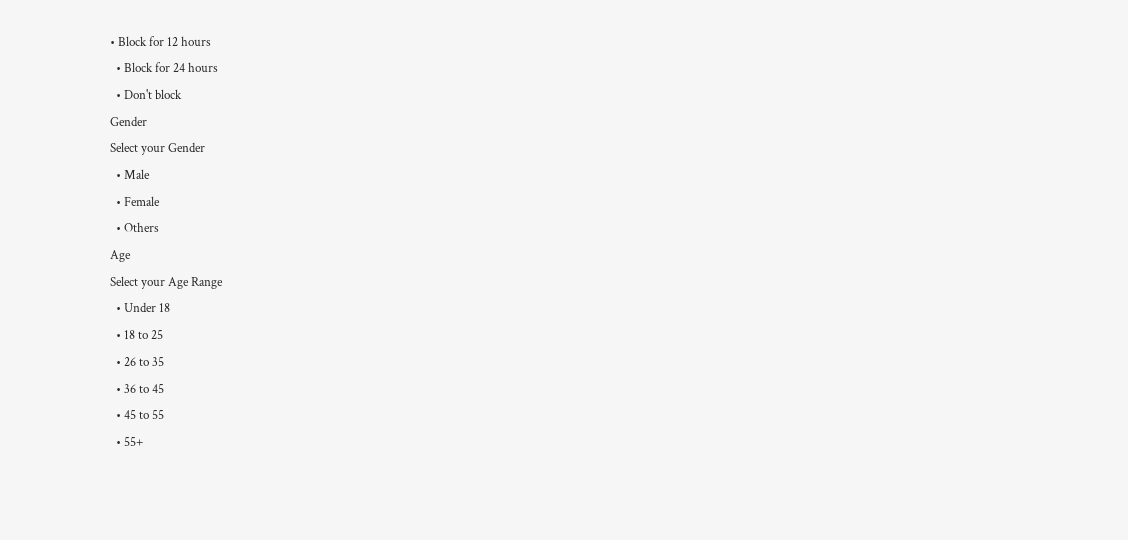• Block for 12 hours
  • Block for 24 hours
  • Don't block
Gender
Select your Gender
  • Male
  • Female
  • Others
Age
Select your Age Range
  • Under 18
  • 18 to 25
  • 26 to 35
  • 36 to 45
  • 45 to 55
  • 55+